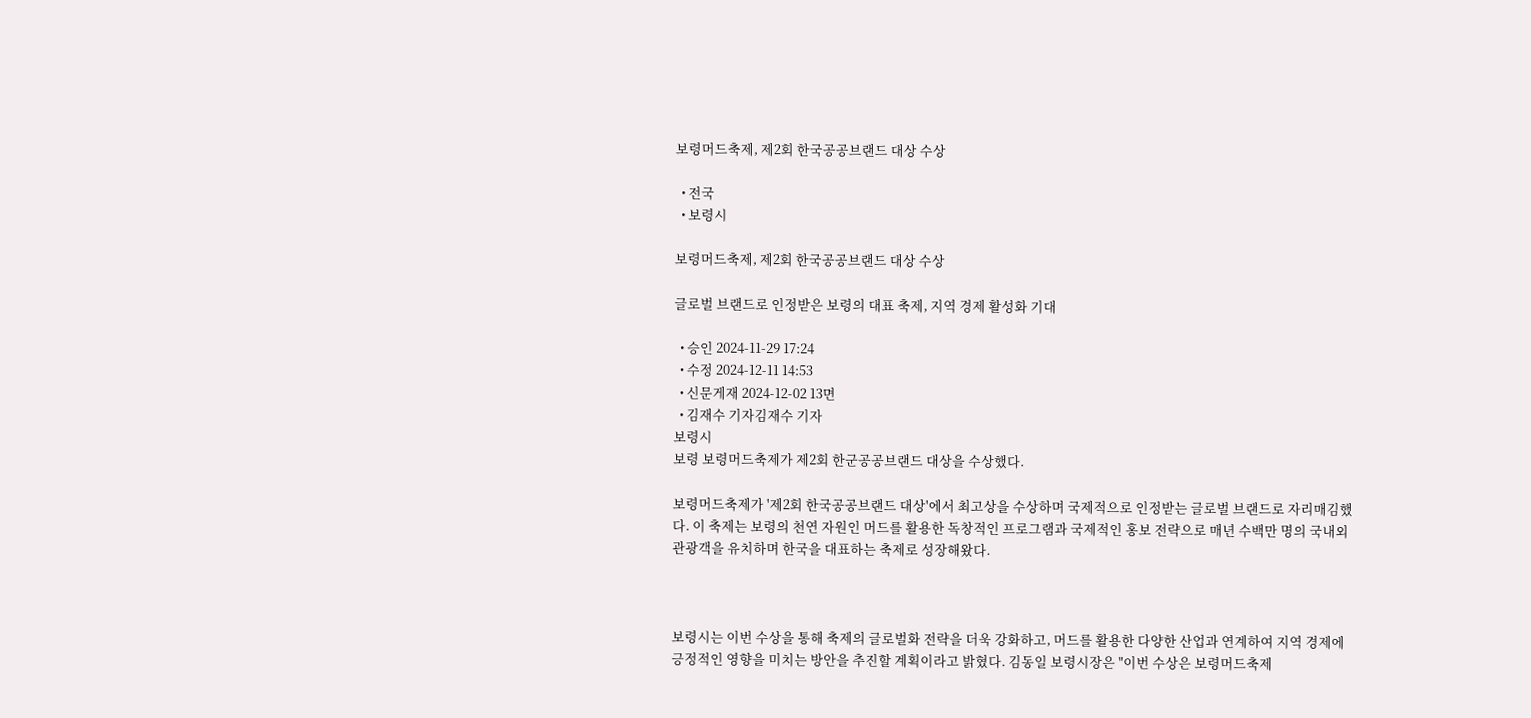보령머드축제, 제2회 한국공공브랜드 대상 수상

  • 전국
  • 보령시

보령머드축제, 제2회 한국공공브랜드 대상 수상

글로벌 브랜드로 인정받은 보령의 대표 축제, 지역 경제 활성화 기대

  • 승인 2024-11-29 17:24
  • 수정 2024-12-11 14:53
  • 신문게재 2024-12-02 13면
  • 김재수 기자김재수 기자
보령시
보령 보령머드축제가 제2회 한군공공브랜드 대상을 수상했다.

보령머드축제가 '제2회 한국공공브랜드 대상'에서 최고상을 수상하며 국제적으로 인정받는 글로벌 브랜드로 자리매김했다. 이 축제는 보령의 천연 자원인 머드를 활용한 독창적인 프로그램과 국제적인 홍보 전략으로 매년 수백만 명의 국내외 관광객을 유치하며 한국을 대표하는 축제로 성장해왔다.



보령시는 이번 수상을 통해 축제의 글로벌화 전략을 더욱 강화하고, 머드를 활용한 다양한 산업과 연계하여 지역 경제에 긍정적인 영향을 미치는 방안을 추진할 계획이라고 밝혔다. 김동일 보령시장은 "이번 수상은 보령머드축제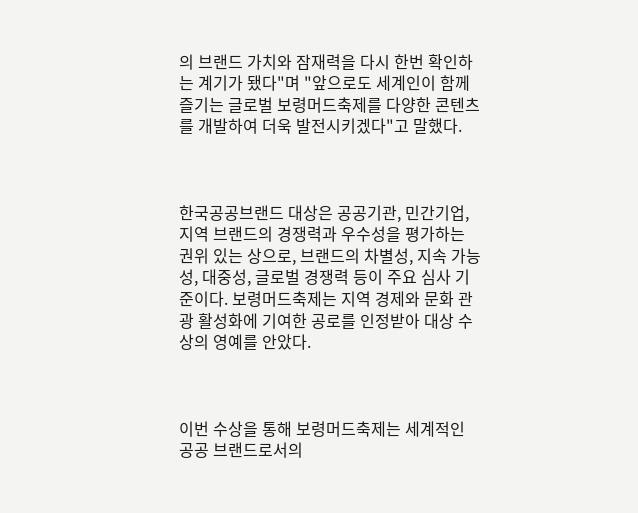의 브랜드 가치와 잠재력을 다시 한번 확인하는 계기가 됐다"며 "앞으로도 세계인이 함께 즐기는 글로벌 보령머드축제를 다양한 콘텐츠를 개발하여 더욱 발전시키겠다"고 말했다.



한국공공브랜드 대상은 공공기관, 민간기업, 지역 브랜드의 경쟁력과 우수성을 평가하는 권위 있는 상으로, 브랜드의 차별성, 지속 가능성, 대중성, 글로벌 경쟁력 등이 주요 심사 기준이다. 보령머드축제는 지역 경제와 문화 관광 활성화에 기여한 공로를 인정받아 대상 수상의 영예를 안았다.



이번 수상을 통해 보령머드축제는 세계적인 공공 브랜드로서의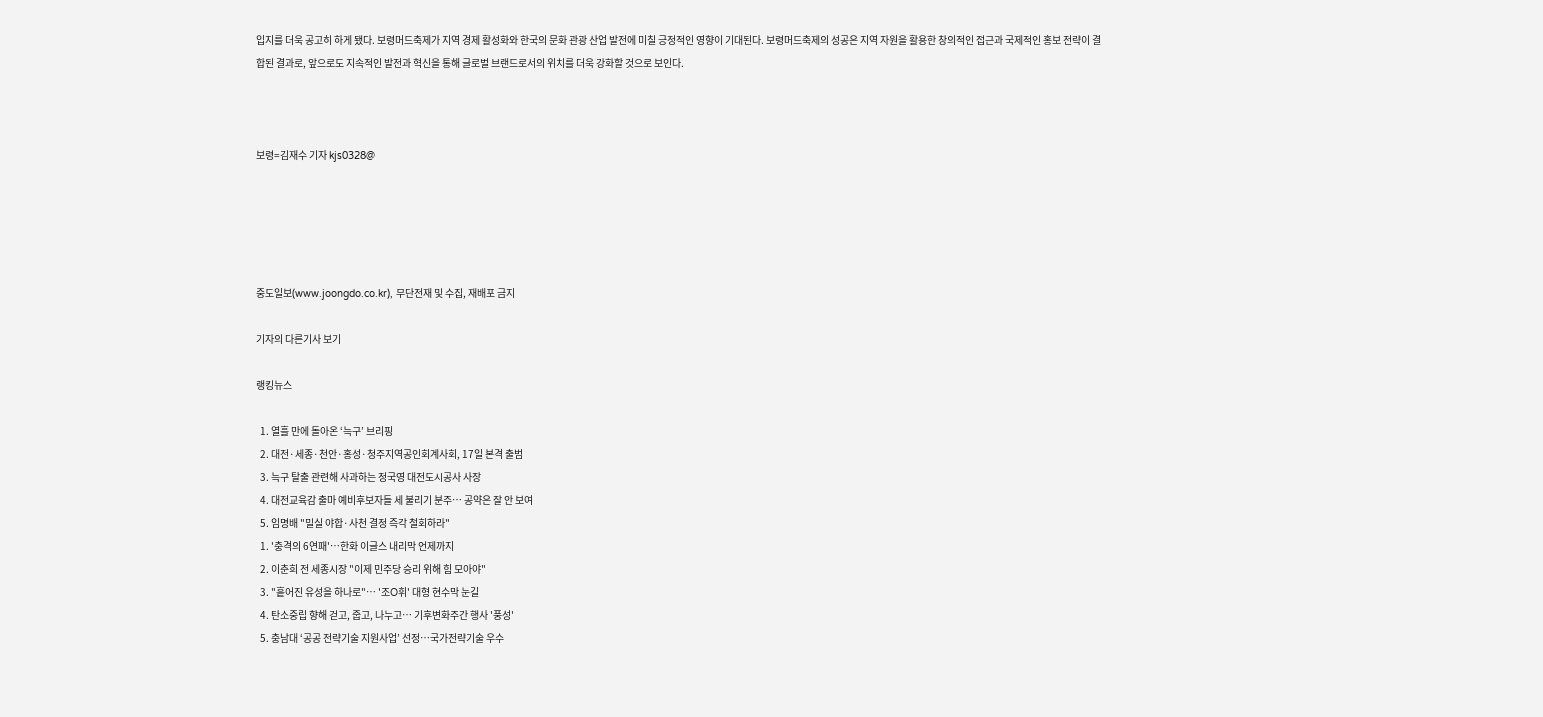입지를 더욱 공고히 하게 됐다. 보령머드축제가 지역 경제 활성화와 한국의 문화 관광 산업 발전에 미칠 긍정적인 영향이 기대된다. 보령머드축제의 성공은 지역 자원을 활용한 창의적인 접근과 국제적인 홍보 전략이 결합된 결과로, 앞으로도 지속적인 발전과 혁신을 통해 글로벌 브랜드로서의 위치를 더욱 강화할 것으로 보인다.



보령=김재수 기자 kjs0328@





중도일보(www.joongdo.co.kr), 무단전재 및 수집, 재배포 금지

기자의 다른기사 보기

랭킹뉴스

  1. 열흘 만에 돌아온 ‘늑구’ 브리핑
  2. 대전·세종·천안·홍성·청주지역공인회계사회, 17일 본격 출범
  3. 늑구 탈출 관련해 사과하는 정국영 대전도시공사 사장
  4. 대전교육감 출마 예비후보자들 세 불리기 분주… 공약은 잘 안 보여
  5. 임명배 "밀실 야합·사천 결정 즉각 철회하라"
  1. '충격의 6연패'…한화 이글스 내리막 언제까지
  2. 이춘희 전 세종시장 "이제 민주당 승리 위해 힘 모아야"
  3. "흩어진 유성을 하나로"… '조O휘' 대형 현수막 눈길
  4. 탄소중립 향해 걷고, 줍고, 나누고… 기후변화주간 행사 '풍성'
  5. 충남대 ‘공공 전략기술 지원사업’ 선정…국가전략기술 우수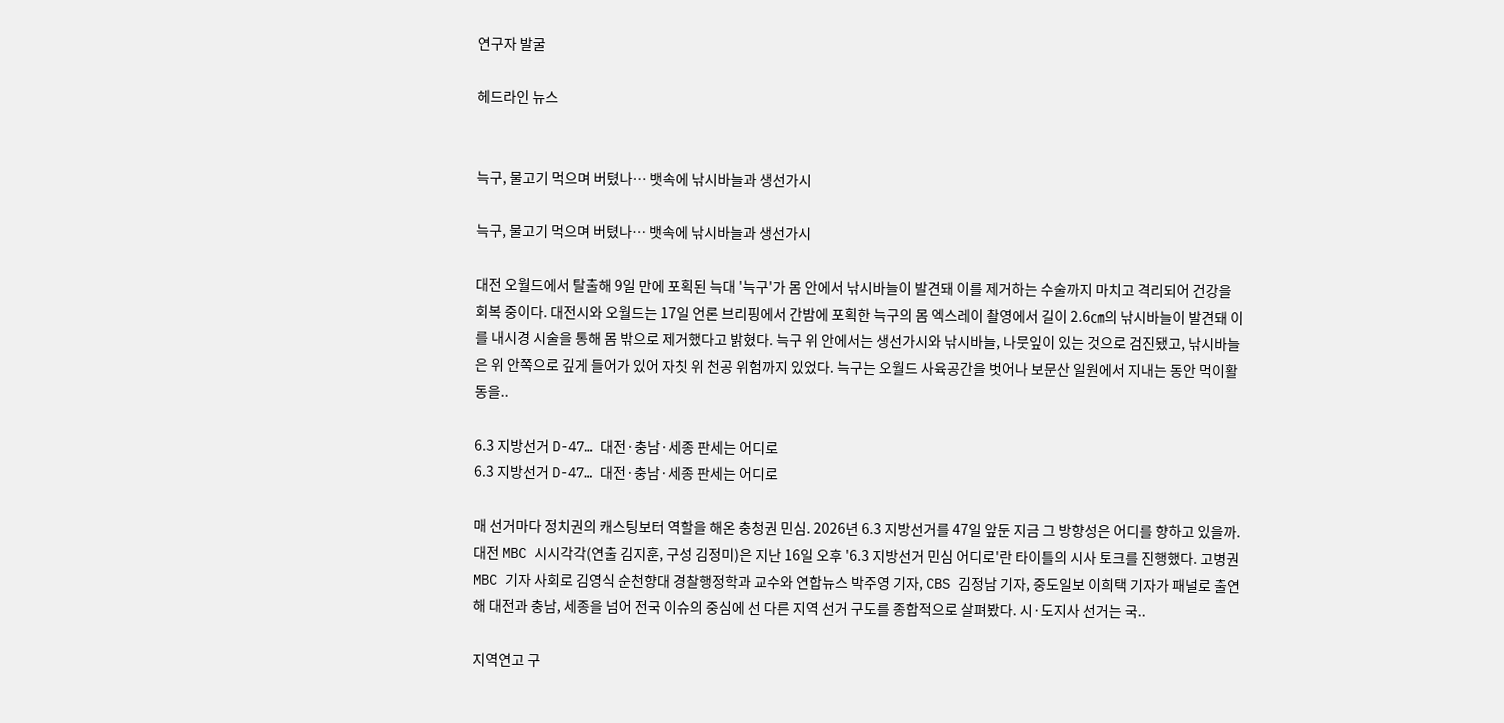연구자 발굴

헤드라인 뉴스


늑구, 물고기 먹으며 버텼나… 뱃속에 낚시바늘과 생선가시

늑구, 물고기 먹으며 버텼나… 뱃속에 낚시바늘과 생선가시

대전 오월드에서 탈출해 9일 만에 포획된 늑대 '늑구'가 몸 안에서 낚시바늘이 발견돼 이를 제거하는 수술까지 마치고 격리되어 건강을 회복 중이다. 대전시와 오월드는 17일 언론 브리핑에서 간밤에 포획한 늑구의 몸 엑스레이 촬영에서 길이 2.6㎝의 낚시바늘이 발견돼 이를 내시경 시술을 통해 몸 밖으로 제거했다고 밝혔다. 늑구 위 안에서는 생선가시와 낚시바늘, 나뭇잎이 있는 것으로 검진됐고, 낚시바늘은 위 안쪽으로 깊게 들어가 있어 자칫 위 천공 위험까지 있었다. 늑구는 오월드 사육공간을 벗어나 보문산 일원에서 지내는 동안 먹이활동을..

6.3 지방선거 D-47… 대전·충남·세종 판세는 어디로
6.3 지방선거 D-47… 대전·충남·세종 판세는 어디로

매 선거마다 정치권의 캐스팅보터 역할을 해온 충청권 민심. 2026년 6.3 지방선거를 47일 앞둔 지금 그 방향성은 어디를 향하고 있을까. 대전 MBC 시시각각(연출 김지훈, 구성 김정미)은 지난 16일 오후 '6.3 지방선거 민심 어디로'란 타이틀의 시사 토크를 진행했다. 고병권 MBC 기자 사회로 김영식 순천향대 경찰행정학과 교수와 연합뉴스 박주영 기자, CBS 김정남 기자, 중도일보 이희택 기자가 패널로 출연해 대전과 충남, 세종을 넘어 전국 이슈의 중심에 선 다른 지역 선거 구도를 종합적으로 살펴봤다. 시·도지사 선거는 국..

지역연고 구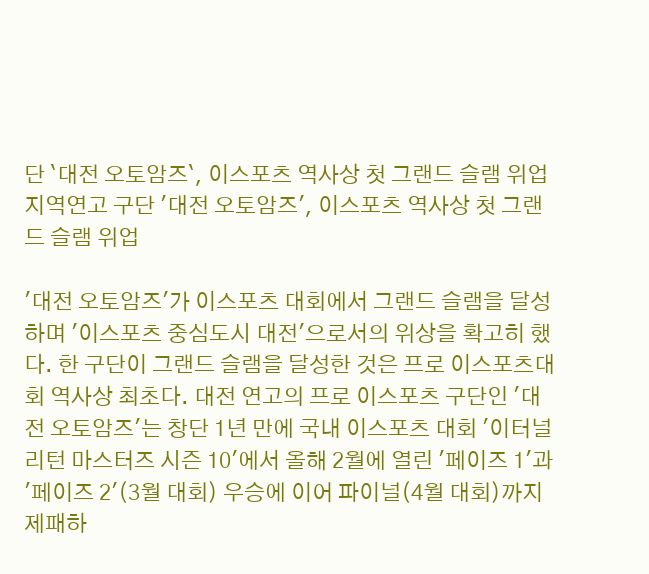단 `대전 오토암즈`, 이스포츠 역사상 첫 그랜드 슬램 위업
지역연고 구단 '대전 오토암즈', 이스포츠 역사상 첫 그랜드 슬램 위업

'대전 오토암즈'가 이스포츠 대회에서 그랜드 슬램을 달성하며 '이스포츠 중심도시 대전'으로서의 위상을 확고히 했다. 한 구단이 그랜드 슬램을 달성한 것은 프로 이스포츠대회 역사상 최초다. 대전 연고의 프로 이스포츠 구단인 '대전 오토암즈'는 창단 1년 만에 국내 이스포츠 대회 '이터널 리턴 마스터즈 시즌 10'에서 올해 2월에 열린 '페이즈 1'과 '페이즈 2'(3월 대회) 우승에 이어 파이널(4월 대회)까지 제패하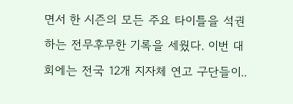면서 한 시즌의 모든 주요 타이틀을 석권하는 전무후무한 기록을 세웠다. 이번 대회에는 전국 12개 지자체 연고 구단들이..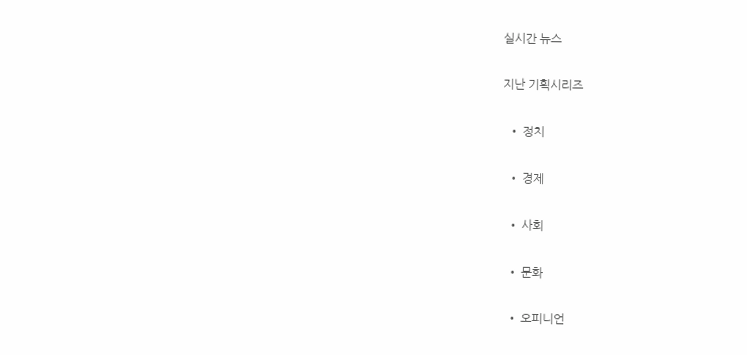실시간 뉴스

지난 기획시리즈

  • 정치

  • 경제

  • 사회

  • 문화

  • 오피니언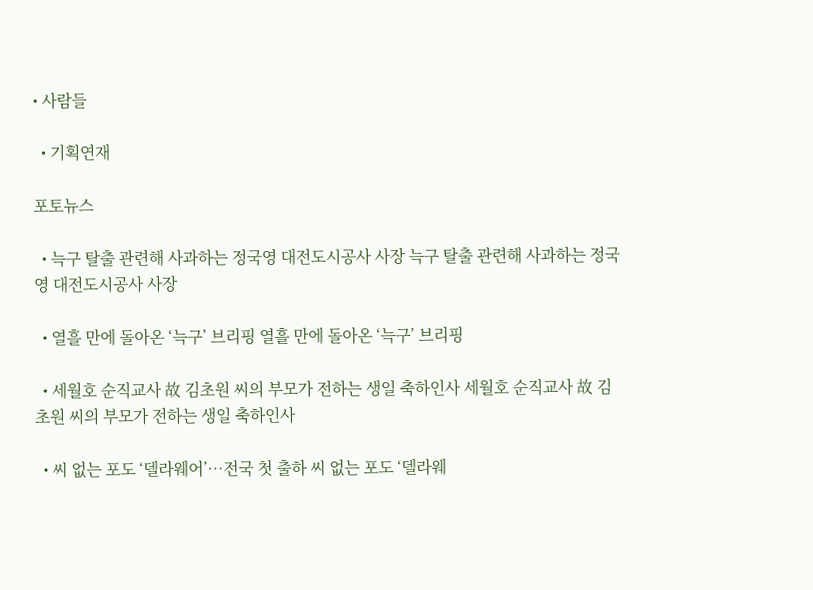• 사람들

  • 기획연재

포토뉴스

  • 늑구 탈출 관련해 사과하는 정국영 대전도시공사 사장 늑구 탈출 관련해 사과하는 정국영 대전도시공사 사장

  • 열흘 만에 돌아온 ‘늑구’ 브리핑 열흘 만에 돌아온 ‘늑구’ 브리핑

  • 세월호 순직교사 故 김초원 씨의 부모가 전하는 생일 축하인사 세월호 순직교사 故 김초원 씨의 부모가 전하는 생일 축하인사

  • 씨 없는 포도 ‘델라웨어’…전국 첫 출하 씨 없는 포도 ‘델라웨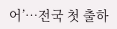어’…전국 첫 출하